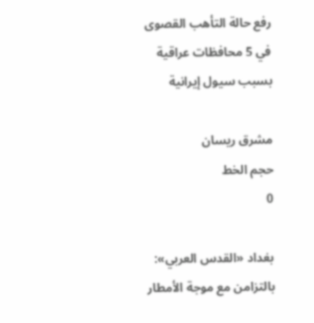رفع حالة التأهب القصوى في 5 محافظات عراقية بسبب سيول إيرانية

مشرق ريسان
حجم الخط
0

بغداد «القدس العربي»: بالتزامن مع موجة الأمطار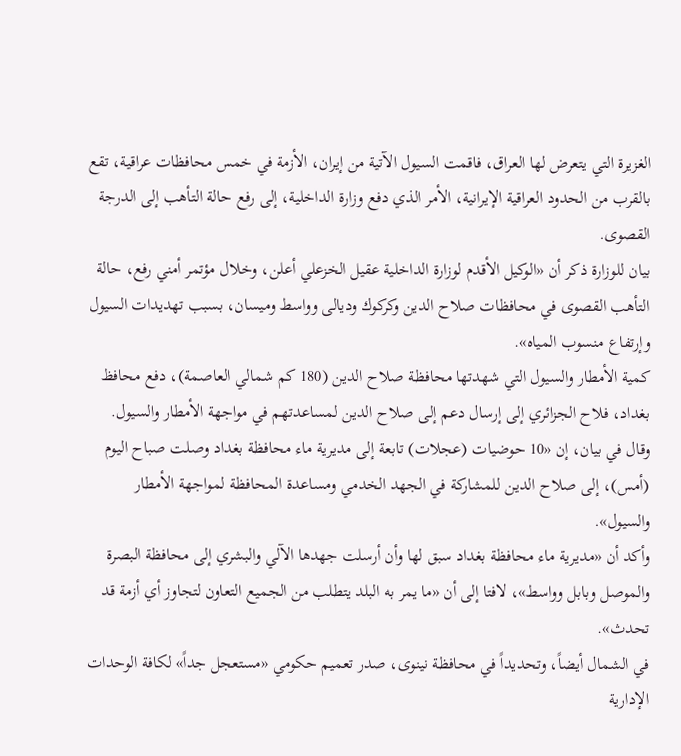الغزيرة التي يتعرض لها العراق، فاقمت السيول الآتية من إيران، الأزمة في خمس محافظات عراقية، تقع بالقرب من الحدود العراقية الإيرانية، الأمر الذي دفع وزارة الداخلية، إلى رفع حالة التأهب إلى الدرجة القصوى.
بيان للوزارة ذكر أن «الوكيل الأقدم لوزارة الداخلية عقيل الخزعلي أعلن، وخلال مؤتمر أمني رفع، حالة التأهب القصوى في محافظات صلاح الدين وكركوك وديالى وواسط وميسان، بسبب تهديدات السيول وإرتفاع منسوب المياه».
كمية الأمطار والسيول التي شهدتها محافظة صلاح الدين (180 كم شمالي العاصمة)، دفع محافظ بغداد، فلاح الجزائري إلى إرسال دعم إلى صلاح الدين لمساعدتهم في مواجهة الأمطار والسيول.
وقال في بيان، إن «10 حوضيات (عجلات) تابعة إلى مديرية ماء محافظة بغداد وصلت صباح اليوم (أمس)، إلى صلاح الدين للمشاركة في الجهد الخدمي ومساعدة المحافظة لمواجهة الأمطار والسيول».
وأكد أن «مديرية ماء محافظة بغداد سبق لها وأن أرسلت جهدها الآلي والبشري إلى محافظة البصرة والموصل وبابل وواسط»، لافتا إلى أن «ما يمر به البلد يتطلب من الجميع التعاون لتجاوز أي أزمة قد تحدث».
في الشمال أيضاً، وتحديداً في محافظة نينوى، صدر تعميم حكومي «مستعجل جداً» لكافة الوحدات الإدارية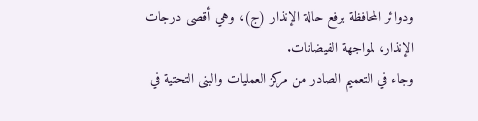ودوائر المحافظة برفع حالة الإنذار (ج)، وهي أقصى درجات الإنذار، لمواجهة الفيضانات.
وجاء في التعميم الصادر من مركز العمليات والبنى التحتية في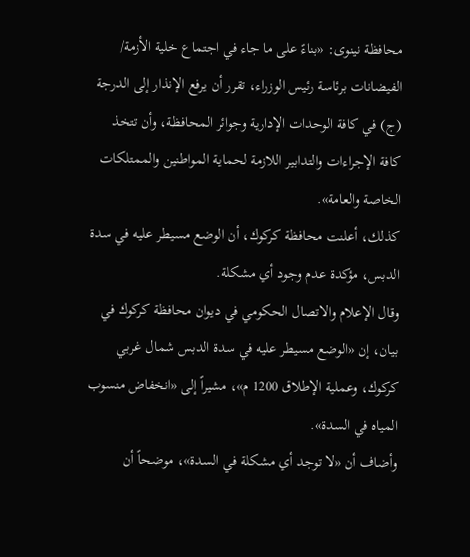محافظة نينوى: «بناءً على ما جاء في اجتماع خلية الأزمة/ الفيضانات برئاسة رئيس الوزراء، تقرر أن يرفع الإنذار إلى الدرجة (ج) في كافة الوحدات الإدارية وجوائر المحافظة، وأن تتخذ كافة الإجراءات والتدابير اللازمة لحماية المواطنين والممتلكات الخاصة والعامة».
كذلك، أعلنت محافظة كركوك، أن الوضع مسيطر عليه في سدة الدبس، مؤكدة عدم وجود أي مشكلة.
وقال الإعلام والاتصال الحكومي في ديوان محافظة كركوك في بيان، إن «الوضع مسيطر عليه في سدة الدبس شمال غربي كركوك، وعملية الإطلاق 1200 م»، مشيراً إلى «انخفاض منسوب المياه في السدة».
وأضاف أن «لا توجد أي مشكلة في السدة»، موضحاً أن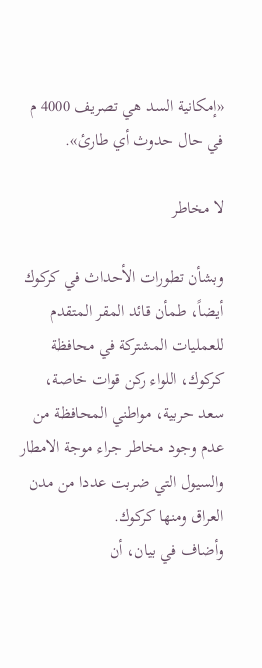«إمكانية السد هي تصريف 4000 م في حال حدوث أي طارئ».

لا مخاطر

وبشأن تطورات الأحداث في كركوك أيضاً، طمأن قائد المقر المتقدم للعمليات المشتركة في محافظة كركوك، اللواء ركن قوات خاصة، سعد حربية، مواطني المحافظة من عدم وجود مخاطر جراء موجة الامطار والسيول التي ضربت عددا من مدن العراق ومنها كركوك.
وأضاف في بيان، أن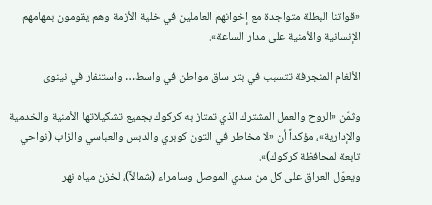«قواتنا البطلة متواجدة مع إخوانهم العاملين في خلية الأزمة وهم يقومون بمهامهم الإنسانية والأمنية على مدار الساعة».

الألغام المنجرفة تتسبب في بتر ساق مواطن في واسط… واستنفار في نينوى

وثمّن «الروح والعمل المشترك الذي تمتاز به كركوك بجميع تشكيلاتها الأمنية والخدمية والإدارية»، مؤكداً أن «لا مخاطر في التون كوبري والدبس والعباسي والزاب (نواحي تابعة لمحافظة كركوك)».
ويعوّل العراق على كل من سدي الموصل وسامراء (شمالاً)، لخزن مياه نهر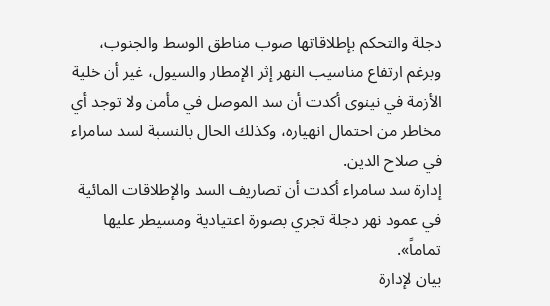دجلة والتحكم بإطلاقاتها صوب مناطق الوسط والجنوب، وبرغم ارتفاع مناسيب النهر إثر الإمطار والسيول، غير أن خلية الأزمة في نينوى أكدت أن سد الموصل في مأمن ولا توجد أي مخاطر من احتمال انهياره، وكذلك الحال بالنسبة لسد سامراء في صلاح الدين.
إدارة سد سامراء أكدت أن تصاريف السد والإطلاقات المائية في عمود نهر دجلة تجري بصورة اعتيادية ومسيطر عليها تماماً».
بيان لإدارة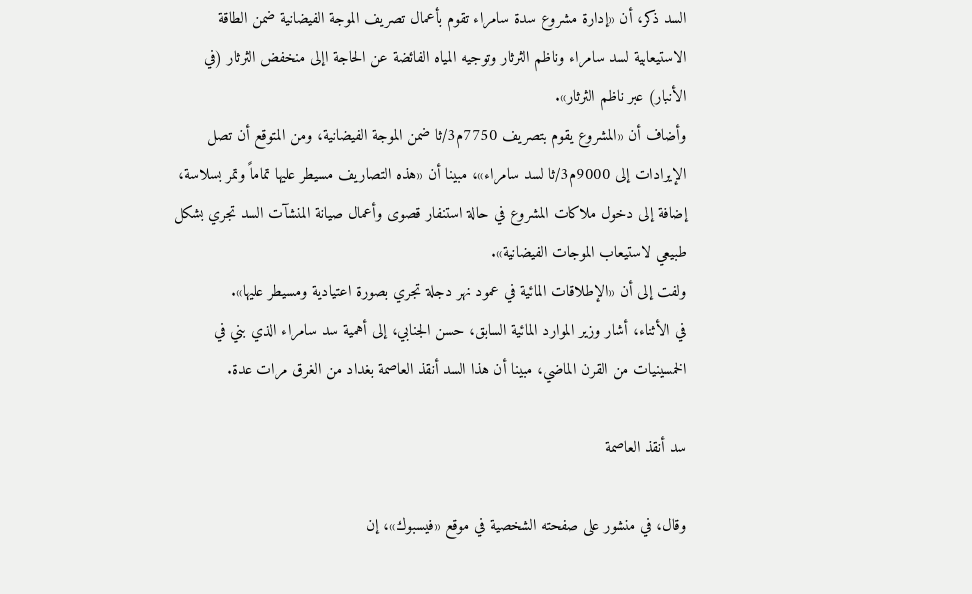السد ذكر، أن «إدارة مشروع سدة سامراء تقوم بأعمال تصريف الموجة الفيضانية ضمن الطاقة الاستيعابية لسد سامراء وناظم الثرثار وتوجيه المياه الفائضة عن الحاجة اإلى منخفض الثرثار (في الأنبار) عبر ناظم الثرثار».
وأضاف أن «المشروع يقوم بتصريف 7750م3/ثا ضمن الموجة الفيضانية، ومن المتوقع أن تصل الإيرادات إلى 9000م3/ثا لسد سامراء»، مبينا أن «هذه التصاريف مسيطر عليها تماماً وتمر بسلاسة، إضافة إلى دخول ملاكات المشروع في حالة استنفار قصوى وأعمال صيانة المنشآت السد تجري بشكل طبيعي لاستيعاب الموجات الفيضانية».
ولفت إلى أن «الإطلاقات المائية في عمود نهر دجلة تجري بصورة اعتيادية ومسيطر عليها».
في الأثناء، أشار وزير الموارد المائية السابق، حسن الجنابي، إلى أهمية سد سامراء الذي بني في الخمسينيات من القرن الماضي، مبينا أن هذا السد أنقذ العاصمة بغداد من الغرق مرات عدة.

سد أنقذ العاصمة

وقال، في منشور على صفحته الشخصية في موقع «فيسبوك»، إن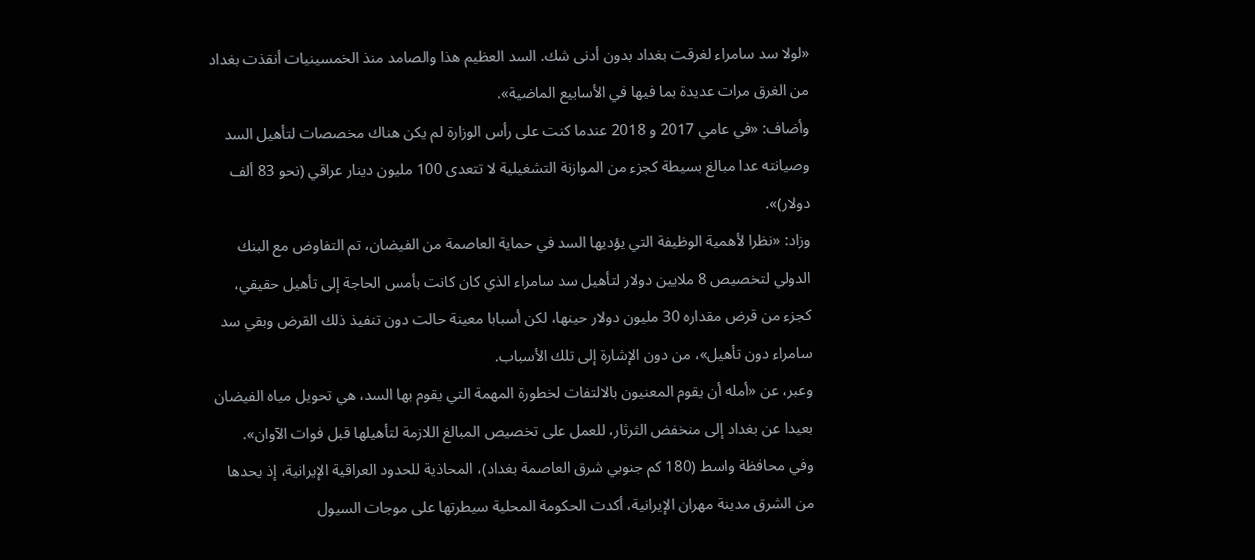«لولا سد سامراء لغرقت بغداد بدون أدنى شك. السد العظيم هذا والصامد منذ الخمسينيات أنقذت بغداد من الغرق مرات عديدة بما فيها في الأسابيع الماضية».
وأضاف: «في عامي 2017 و 2018 عندما كنت على رأس الوزارة لم يكن هناك مخصصات لتأهيل السد وصيانته عدا مبالغ بسيطة كجزء من الموازنة التشغيلية لا تتعدى 100 مليون دينار عراقي (نحو 83 ألف دولار)».
وزاد: «نظرا لأهمية الوظيفة التي يؤديها السد في حماية العاصمة من الفيضان، تم التفاوض مع البنك الدولي لتخصيص 8 ملايين دولار لتأهيل سد سامراء الذي كان كانت بأمس الحاجة إلى تأهيل حقيقي، كجزء من قرض مقداره 30 مليون دولار حينها، لكن أسبابا معينة حالت دون تنفيذ ذلك القرض وبقي سد سامراء دون تأهيل»، من دون الإشارة إلى تلك الأسباب.
وعبر، عن «أمله أن يقوم المعنيون بالالتفات لخطورة المهمة التي يقوم بها السد، هي تحويل مياه الفيضان بعيدا عن بغداد إلى منخفض الثرثار، للعمل على تخصيص المبالغ اللازمة لتأهيلها قبل فوات الآوان».
وفي محافظة واسط (180 كم جنوبي شرق العاصمة بغداد)، المحاذية للحدود العراقية الإيرانية، إذ يحدها من الشرق مدينة مهران الإيرانية، أكدت الحكومة المحلية سيطرتها على موجات السيول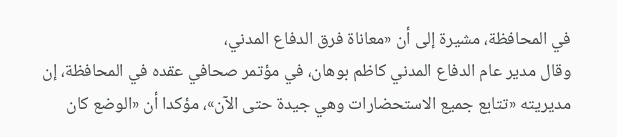في المحافظة، مشيرة إلى أن «معاناة فرق الدفاع المدني،
وقال مدير عام الدفاع المدني كاظم بوهان، في مؤتمر صحافي عقده في المحافظة، إن مديريته «تتابع جميع الاستحضارات وهي جيدة حتى الآن»، مؤكدا أن «الوضع كان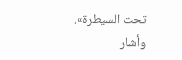تحت السيطرة».
وأشار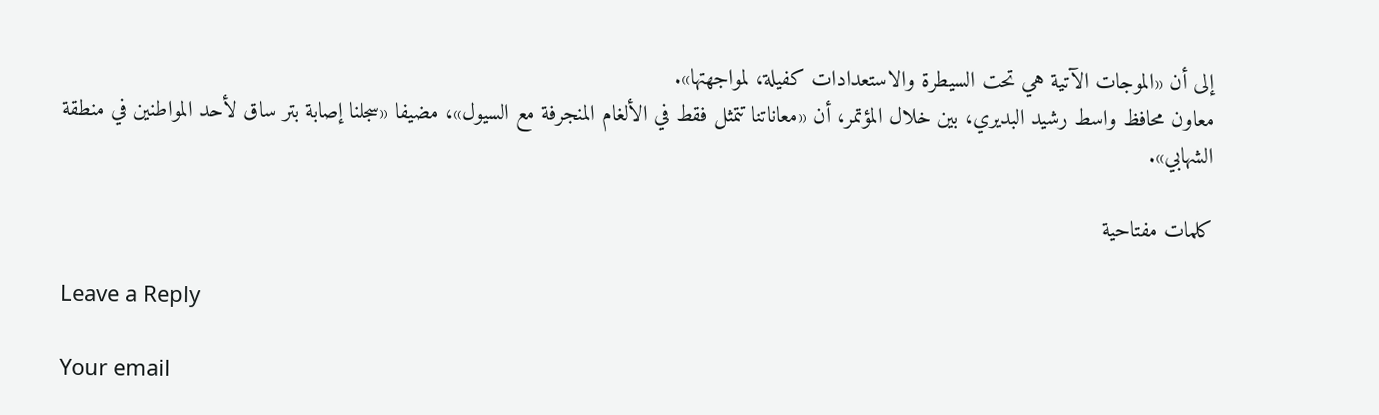إلى أن «الموجات الآتية هي تحت السيطرة والاستعدادات كفيلة، لمواجهتها».
معاون محافظ واسط رشيد البديري، بين خلال المؤتمر، أن «معاناتنا تتمثل فقط في الألغام المنجرفة مع السيول»، مضيفا «سجلنا إصابة بتر ساق لأحد المواطنين في منطقة الشهابي».

كلمات مفتاحية

Leave a Reply

Your email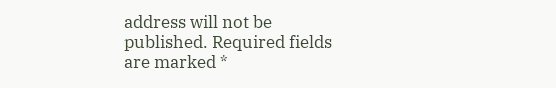address will not be published. Required fields are marked *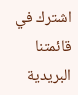اشترك في قائمتنا البريدية